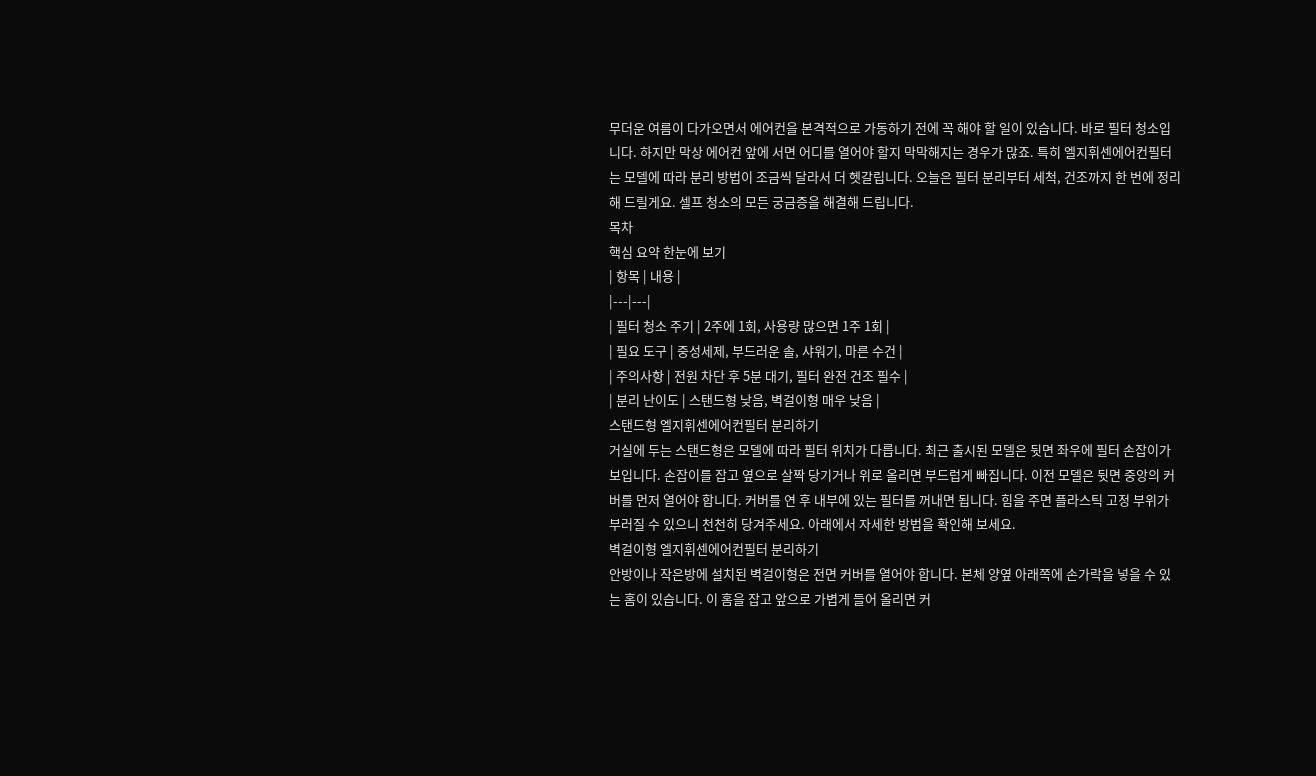무더운 여름이 다가오면서 에어컨을 본격적으로 가동하기 전에 꼭 해야 할 일이 있습니다. 바로 필터 청소입니다. 하지만 막상 에어컨 앞에 서면 어디를 열어야 할지 막막해지는 경우가 많죠. 특히 엘지휘센에어컨필터는 모델에 따라 분리 방법이 조금씩 달라서 더 헷갈립니다. 오늘은 필터 분리부터 세척, 건조까지 한 번에 정리해 드릴게요. 셀프 청소의 모든 궁금증을 해결해 드립니다.
목차
핵심 요약 한눈에 보기
| 항목 | 내용 |
|---|---|
| 필터 청소 주기 | 2주에 1회, 사용량 많으면 1주 1회 |
| 필요 도구 | 중성세제, 부드러운 솔, 샤워기, 마른 수건 |
| 주의사항 | 전원 차단 후 5분 대기, 필터 완전 건조 필수 |
| 분리 난이도 | 스탠드형 낮음, 벽걸이형 매우 낮음 |
스탠드형 엘지휘센에어컨필터 분리하기
거실에 두는 스탠드형은 모델에 따라 필터 위치가 다릅니다. 최근 출시된 모델은 뒷면 좌우에 필터 손잡이가 보입니다. 손잡이를 잡고 옆으로 살짝 당기거나 위로 올리면 부드럽게 빠집니다. 이전 모델은 뒷면 중앙의 커버를 먼저 열어야 합니다. 커버를 연 후 내부에 있는 필터를 꺼내면 됩니다. 힘을 주면 플라스틱 고정 부위가 부러질 수 있으니 천천히 당겨주세요. 아래에서 자세한 방법을 확인해 보세요.
벽걸이형 엘지휘센에어컨필터 분리하기
안방이나 작은방에 설치된 벽걸이형은 전면 커버를 열어야 합니다. 본체 양옆 아래쪽에 손가락을 넣을 수 있는 홈이 있습니다. 이 홈을 잡고 앞으로 가볍게 들어 올리면 커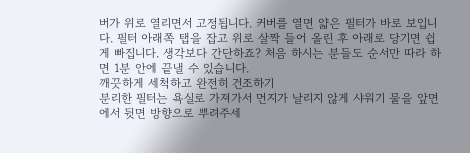버가 위로 열리면서 고정됩니다. 커버를 열면 얇은 필터가 바로 보입니다. 필터 아래쪽 탭을 잡고 위로 살짝 들어 올린 후 아래로 당기면 쉽게 빠집니다. 생각보다 간단하죠? 처음 하시는 분들도 순서만 따라 하면 1분 안에 끝낼 수 있습니다.
깨끗하게 세척하고 완전히 건조하기
분리한 필터는 욕실로 가져가서 먼지가 날리지 않게 샤워기 물을 앞면에서 뒷면 방향으로 뿌려주세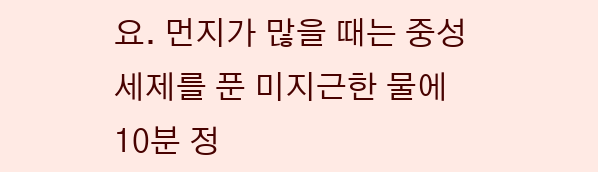요. 먼지가 많을 때는 중성세제를 푼 미지근한 물에 10분 정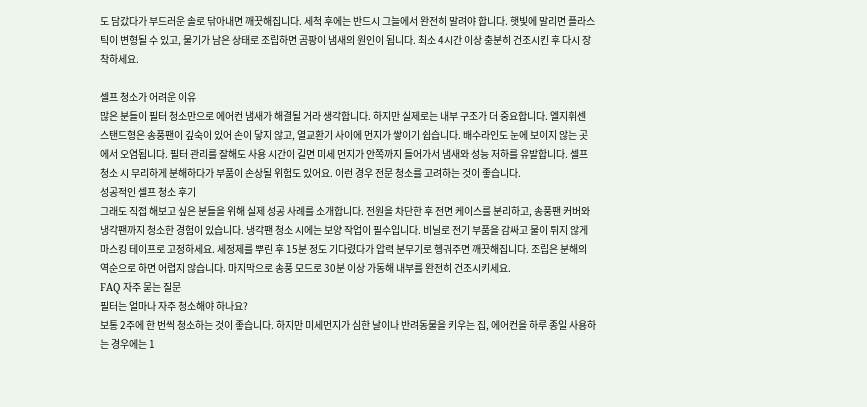도 담갔다가 부드러운 솔로 닦아내면 깨끗해집니다. 세척 후에는 반드시 그늘에서 완전히 말려야 합니다. 햇빛에 말리면 플라스틱이 변형될 수 있고, 물기가 남은 상태로 조립하면 곰팡이 냄새의 원인이 됩니다. 최소 4시간 이상 충분히 건조시킨 후 다시 장착하세요.

셀프 청소가 어려운 이유
많은 분들이 필터 청소만으로 에어컨 냄새가 해결될 거라 생각합니다. 하지만 실제로는 내부 구조가 더 중요합니다. 엘지휘센 스탠드형은 송풍팬이 깊숙이 있어 손이 닿지 않고, 열교환기 사이에 먼지가 쌓이기 쉽습니다. 배수라인도 눈에 보이지 않는 곳에서 오염됩니다. 필터 관리를 잘해도 사용 시간이 길면 미세 먼지가 안쪽까지 들어가서 냄새와 성능 저하를 유발합니다. 셀프 청소 시 무리하게 분해하다가 부품이 손상될 위험도 있어요. 이런 경우 전문 청소를 고려하는 것이 좋습니다.
성공적인 셀프 청소 후기
그래도 직접 해보고 싶은 분들을 위해 실제 성공 사례를 소개합니다. 전원을 차단한 후 전면 케이스를 분리하고, 송풍팬 커버와 냉각팬까지 청소한 경험이 있습니다. 냉각팬 청소 시에는 보양 작업이 필수입니다. 비닐로 전기 부품을 감싸고 물이 튀지 않게 마스킹 테이프로 고정하세요. 세정제를 뿌린 후 15분 정도 기다렸다가 압력 분무기로 헹궈주면 깨끗해집니다. 조립은 분해의 역순으로 하면 어렵지 않습니다. 마지막으로 송풍 모드로 30분 이상 가동해 내부를 완전히 건조시키세요.
FAQ 자주 묻는 질문
필터는 얼마나 자주 청소해야 하나요?
보통 2주에 한 번씩 청소하는 것이 좋습니다. 하지만 미세먼지가 심한 날이나 반려동물을 키우는 집, 에어컨을 하루 종일 사용하는 경우에는 1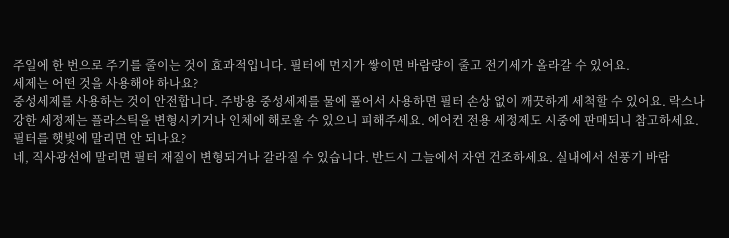주일에 한 번으로 주기를 줄이는 것이 효과적입니다. 필터에 먼지가 쌓이면 바람량이 줄고 전기세가 올라갈 수 있어요.
세제는 어떤 것을 사용해야 하나요?
중성세제를 사용하는 것이 안전합니다. 주방용 중성세제를 물에 풀어서 사용하면 필터 손상 없이 깨끗하게 세척할 수 있어요. 락스나 강한 세정제는 플라스틱을 변형시키거나 인체에 해로울 수 있으니 피해주세요. 에어컨 전용 세정제도 시중에 판매되니 참고하세요.
필터를 햇빛에 말리면 안 되나요?
네, 직사광선에 말리면 필터 재질이 변형되거나 갈라질 수 있습니다. 반드시 그늘에서 자연 건조하세요. 실내에서 선풍기 바람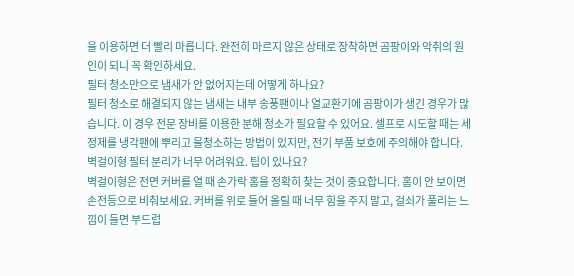을 이용하면 더 빨리 마릅니다. 완전히 마르지 않은 상태로 장착하면 곰팡이와 악취의 원인이 되니 꼭 확인하세요.
필터 청소만으로 냄새가 안 없어지는데 어떻게 하나요?
필터 청소로 해결되지 않는 냄새는 내부 송풍팬이나 열교환기에 곰팡이가 생긴 경우가 많습니다. 이 경우 전문 장비를 이용한 분해 청소가 필요할 수 있어요. 셀프로 시도할 때는 세정제를 냉각팬에 뿌리고 물청소하는 방법이 있지만, 전기 부품 보호에 주의해야 합니다.
벽걸이형 필터 분리가 너무 어려워요. 팁이 있나요?
벽걸이형은 전면 커버를 열 때 손가락 홈을 정확히 찾는 것이 중요합니다. 홈이 안 보이면 손전등으로 비춰보세요. 커버를 위로 들어 올릴 때 너무 힘을 주지 말고, 걸쇠가 풀리는 느낌이 들면 부드럽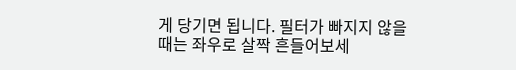게 당기면 됩니다. 필터가 빠지지 않을 때는 좌우로 살짝 흔들어보세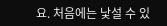요. 처음에는 낯설 수 있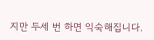지만 두세 번 하면 익숙해집니다.